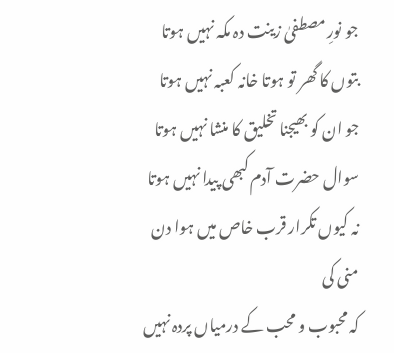جو نورِ مصطفیٰ زینت دہ مکہ نہیں ہوتا
بتوں کا گھر تو ہوتا خانہ کعبہ نہیں ہوتا
جو ان کو بھیجنا تخلیق کا منشا نہیں ہوتا
سوال حضرت آدم کبھی پیدا نہیں ہوتا
نہ کیوں تکرار قرب خاص میں ہوا دن منی کی
کہ محبوب و محب کے درمیاں پردہ نہیں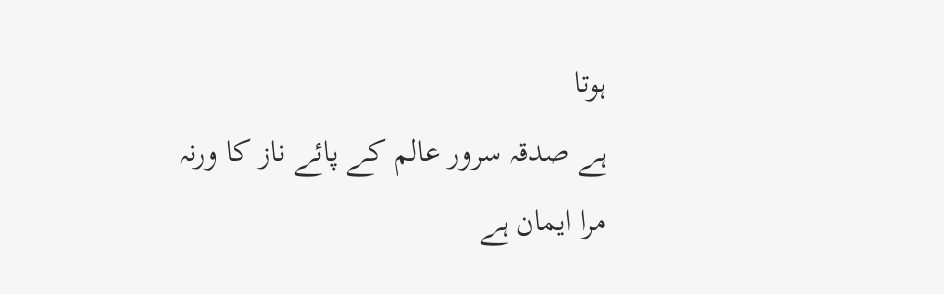ہوتا
ہے صدقہ سرور عالم کے پائے ناز کا ورنہ
مرا ایمان ہے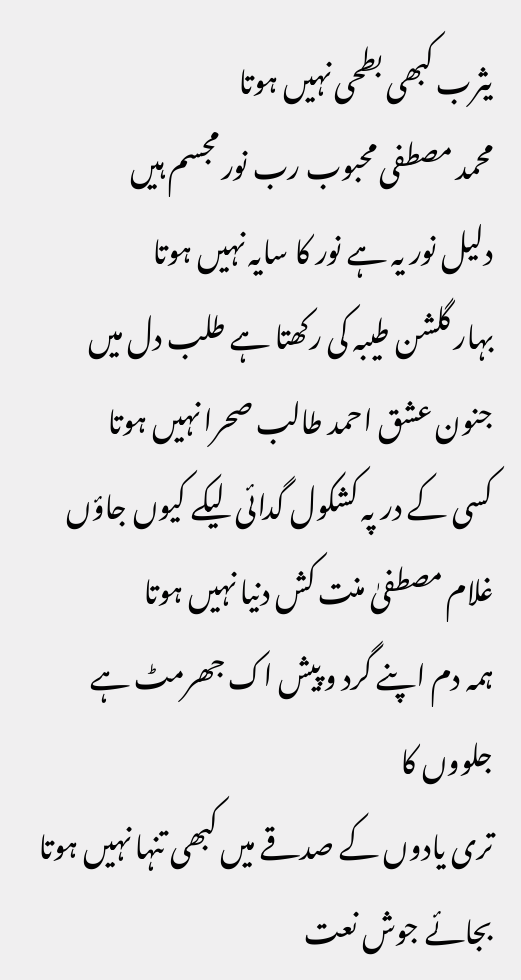یثرب کبھی بطحی نہیں ہوتا
محمد مصطفی محبوب رب نور مجسم ہیں
دلیل نور یہ ہے نور کا سایہ نہیں ہوتا
بہار گلشن طیبہ کی رکھتا ہے طلب دل میں
جنون عشق احمد طالب صحرا نہیں ہوتا
کسی کے در پہ کشکول گدائی لیکے کیوں جاؤں
غلام مصطفیٰ منت کش دنیا نہیں ہوتا
ہمہ دم اپنے گرد و پیش اک جھرمٹ ہے جلووں کا
تری یادوں کے صدقے میں کبھی تنہا نہیں ہوتا
بجائے جوش نعت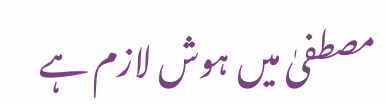مصطفیٰ میں ہوش لازم ہے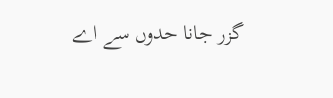گزر جانا حدوں سے اے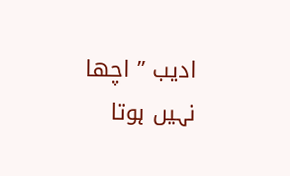ادیب ” اچھا نہیں ہوتا